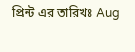প্রিন্ট এর তারিখঃ Aug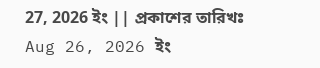27, 2026 ইং || প্রকাশের তারিখঃ Aug 26, 2026 ইং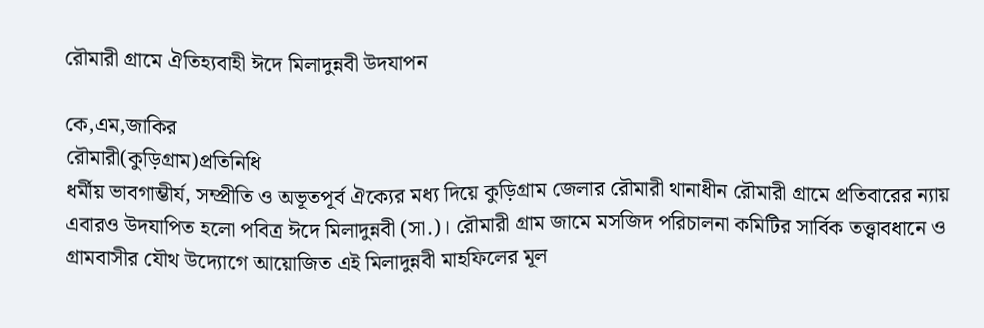রৌমারী গ্রামে ঐতিহ্যবাহী ঈদে মিলাদুন্নবী উদযাপন

কে,এম,জাকির
রৌমারী(কুড়িগ্রাম)প্রতিনিধি
ধর্মীয় ভাবগাম্ভীর্য, সম্প্রীতি ও অভূতপূর্ব ঐক্যের মধ্য দিয়ে কুড়িগ্রাম জেলার রৌমারী থানাধীন রৌমারী গ্রামে প্রতিবারের ন্যায় এবারও উদযাপিত হলো পবিত্র ঈদে মিলাদুন্নবী (সা.)। রৌমারী গ্রাম জামে মসজিদ পরিচালনা কমিটির সার্বিক তত্ত্বাবধানে ও গ্রামবাসীর যৌথ উদ্যোগে আয়োজিত এই মিলাদুন্নবী মাহফিলের মূল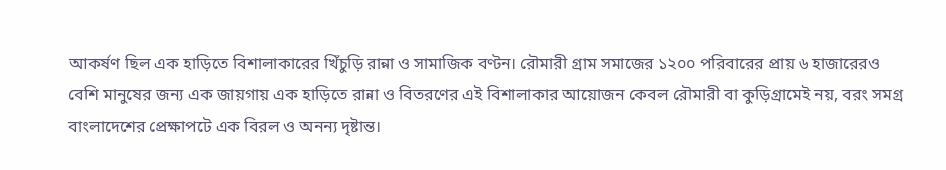আকর্ষণ ছিল এক হাড়িতে বিশালাকারের খিঁচুড়ি রান্না ও সামাজিক বণ্টন। রৌমারী গ্রাম সমাজের ১২০০ পরিবারের প্রায় ৬ হাজারেরও বেশি মানুষের জন্য এক জায়গায় এক হাড়িতে রান্না ও বিতরণের এই বিশালাকার আয়োজন কেবল রৌমারী বা কুড়িগ্রামেই নয়, বরং সমগ্র বাংলাদেশের প্রেক্ষাপটে এক বিরল ও অনন্য দৃষ্টান্ত।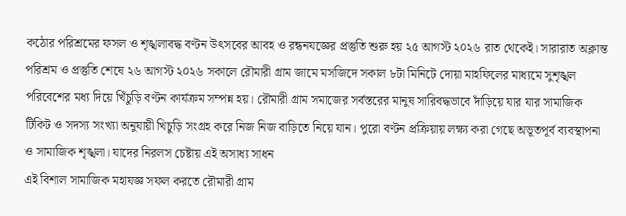কঠোর পরিশ্রমের ফসল ও শৃঙ্খলাবদ্ধ বণ্টন উৎসবের আবহ ও রন্ধনযজ্ঞের প্রস্তুতি শুরু হয় ২৫ আগস্ট ২০২৬ রাত থেকেই। সারারাত অক্লান্ত পরিশ্রম ও প্রস্তুতি শেষে ২৬ আগস্ট ২০২৬ সকালে রৌমারী গ্রাম জামে মসজিদে সকাল ৮টা মিনিটে দোয়া মাহফিলের মাধ্যমে সুশৃঙ্খল পরিবেশের মধ্য দিয়ে খিঁচুড়ি বণ্টন কার্যক্রম সম্পন্ন হয়। রৌমারী গ্রাম সমাজের সর্বস্তরের মানুষ সারিবদ্ধভাবে দাঁড়িয়ে যার যার সামাজিক টিকিট ও সদস্য সংখ্যা অনুযায়ী খিচুড়ি সংগ্রহ করে নিজ নিজ বাড়িতে নিয়ে যান। পুরো বণ্টন প্রক্রিয়ায় লক্ষ্য করা গেছে অভূতপূর্ব ব্যবস্থাপনা ও সামাজিক শৃঙ্খলা। যাদের নিরলস চেষ্টায় এই অসাধ্য সাধন
এই বিশাল সামাজিক মহাযজ্ঞ সফল করতে রৌমারী গ্রাম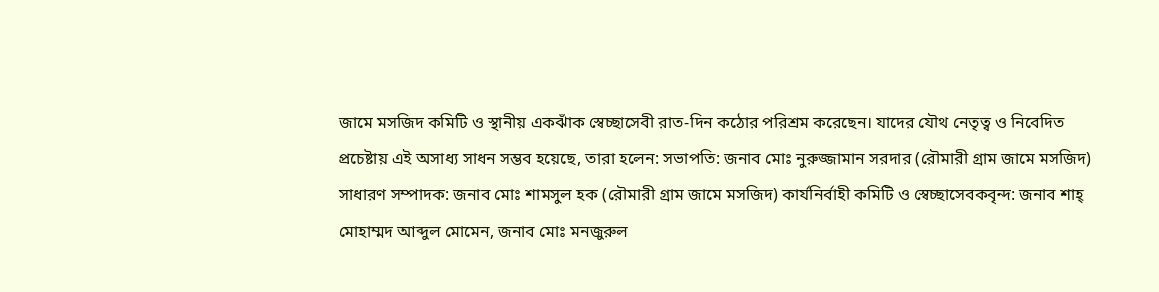জামে মসজিদ কমিটি ও স্থানীয় একঝাঁক স্বেচ্ছাসেবী রাত-দিন কঠোর পরিশ্রম করেছেন। যাদের যৌথ নেতৃত্ব ও নিবেদিত প্রচেষ্টায় এই অসাধ্য সাধন সম্ভব হয়েছে, তারা হলেন: সভাপতি: জনাব মোঃ নুরুজ্জামান সরদার (রৌমারী গ্রাম জামে মসজিদ) সাধারণ সম্পাদক: জনাব মোঃ শামসুল হক (রৌমারী গ্রাম জামে মসজিদ) কার্যনির্বাহী কমিটি ও স্বেচ্ছাসেবকবৃন্দ: জনাব শাহ্ মোহাম্মদ আব্দুল মোমেন, জনাব মোঃ মনজুরুল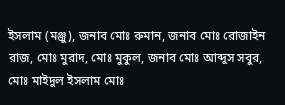ইসলাম (মঞ্জু), জনাব মোঃ রুমান, জনাব মোঃ রোজাইন রাজ, মোঃ মুরাদ, মোঃ মুকুল, জনাব মোঃ আব্দুস সবুর, মোঃ মাইদুল ইসলাম মোঃ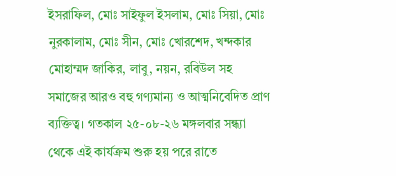ইসরাফিল, মোঃ সাইফুল ইসলাম, মোঃ সিয়া, মোঃ নুরকালাম, মোঃ সীন, মোঃ খোরশেদ, খন্দকার মোহাম্মদ জাকির, লাবু, নয়ন, রবিউল সহ সমাজের আরও বহু গণ্যমান্য ও আত্মনিবেদিত প্রাণ ব্যক্তিত্ব। গতকাল ২৫-০৮-২৬ মঙ্গলবার সন্ধ্যা থেকে এই কার্যক্রম শুরু হয় পরে রাতে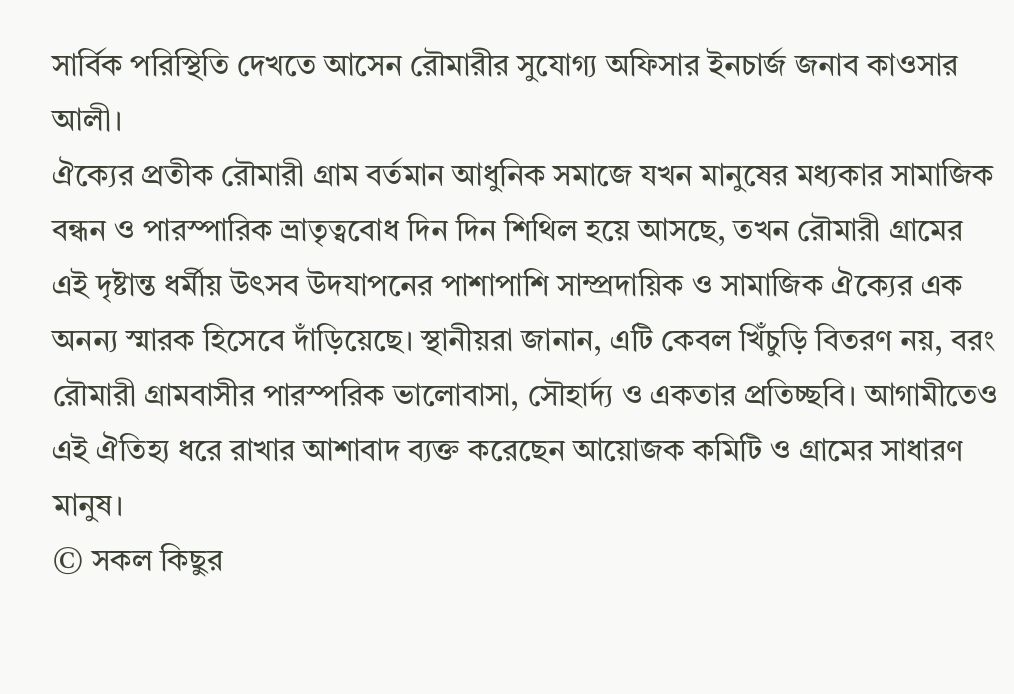সার্বিক পরিস্থিতি দেখতে আসেন রৌমারীর সুযোগ্য অফিসার ইনচার্জ জনাব কাওসার আলী।
ঐক্যের প্রতীক রৌমারী গ্রাম বর্তমান আধুনিক সমাজে যখন মানুষের মধ্যকার সামাজিক বন্ধন ও পারস্পারিক ভ্রাতৃত্ববোধ দিন দিন শিথিল হয়ে আসছে, তখন রৌমারী গ্রামের এই দৃষ্টান্ত ধর্মীয় উৎসব উদযাপনের পাশাপাশি সাম্প্রদায়িক ও সামাজিক ঐক্যের এক অনন্য স্মারক হিসেবে দাঁড়িয়েছে। স্থানীয়রা জানান, এটি কেবল খিঁচুড়ি বিতরণ নয়, বরং রৌমারী গ্রামবাসীর পারস্পরিক ভালোবাসা, সৌহার্দ্য ও একতার প্রতিচ্ছবি। আগামীতেও এই ঐতিহ্য ধরে রাখার আশাবাদ ব্যক্ত করেছেন আয়োজক কমিটি ও গ্রামের সাধারণ মানুষ।
© সকল কিছুর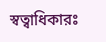স্বত্বাধিকারঃ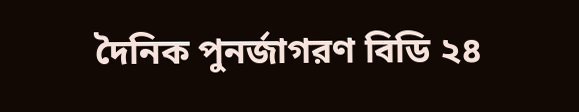দৈনিক পুনর্জাগরণ বিডি ২৪